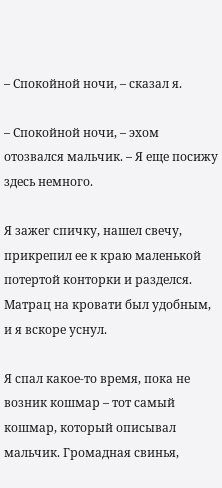– Спокойной ночи, – сказал я.

– Спокойной ночи, – эхом отозвался мальчик. – Я еще посижу здесь немного.

Я зажег спичку, нашел свечу, прикрепил ее к краю маленькой потертой конторки и разделся. Матрац на кровати был удобным, и я вскоре уснул.

Я спал какое-то время, пока не возник кошмар – тот самый кошмар, который описывал мальчик. Громадная свинья,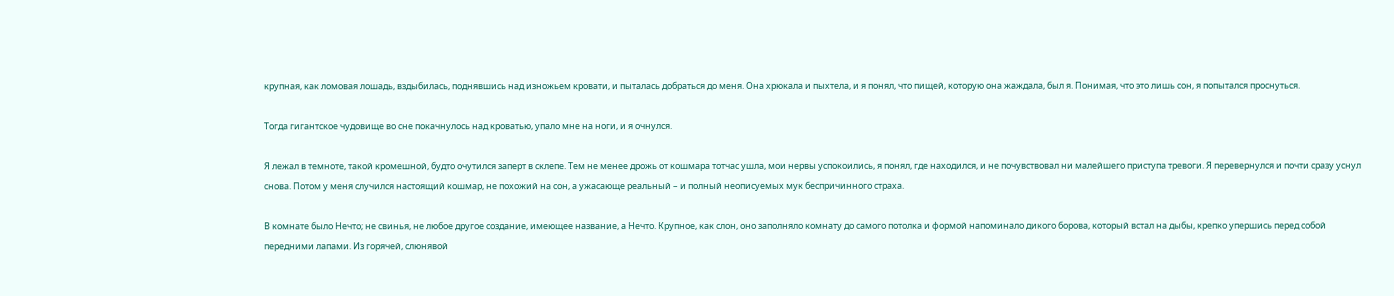крупная, как ломовая лошадь, вздыбилась, поднявшись над изножьем кровати, и пыталась добраться до меня. Она хрюкала и пыхтела, и я понял, что пищей, которую она жаждала, был я. Понимая, что это лишь сон, я попытался проснуться.

Тогда гигантское чудовище во сне покачнулось над кроватью, упало мне на ноги, и я очнулся.

Я лежал в темноте, такой кромешной, будто очутился заперт в склепе. Тем не менее дрожь от кошмара тотчас ушла, мои нервы успокоились, я понял, где находился, и не почувствовал ни малейшего приступа тревоги. Я перевернулся и почти сразу уснул снова. Потом у меня случился настоящий кошмар, не похожий на сон, а ужасающе реальный – и полный неописуемых мук беспричинного страха.

В комнате было Нечто; не свинья, не любое другое создание, имеющее название, а Нечто. Крупное, как слон, оно заполняло комнату до самого потолка и формой напоминало дикого борова, который встал на дыбы, крепко упершись перед собой передними лапами. Из горячей, слюнявой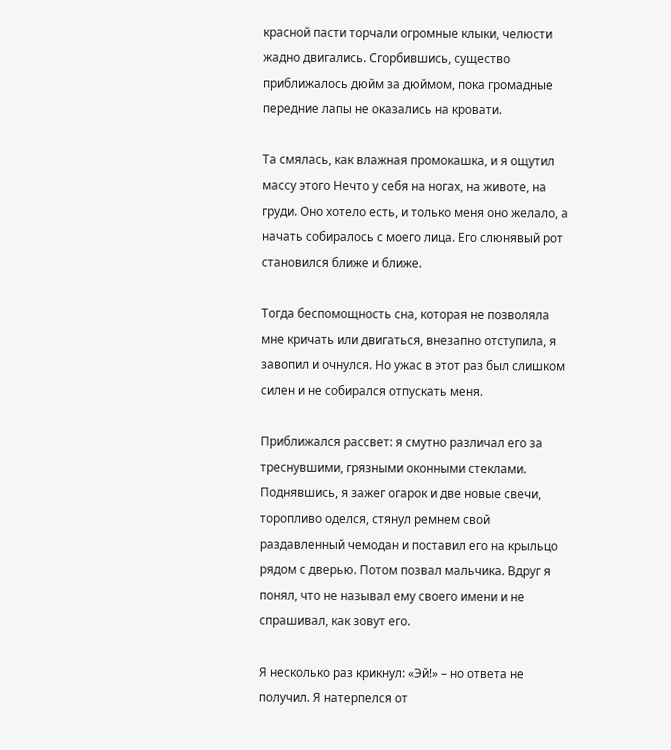красной пасти торчали огромные клыки, челюсти жадно двигались. Сгорбившись, существо приближалось дюйм за дюймом, пока громадные передние лапы не оказались на кровати.

Та смялась, как влажная промокашка, и я ощутил массу этого Нечто у себя на ногах, на животе, на груди. Оно хотело есть, и только меня оно желало, а начать собиралось с моего лица. Его слюнявый рот становился ближе и ближе.

Тогда беспомощность сна, которая не позволяла мне кричать или двигаться, внезапно отступила, я завопил и очнулся. Но ужас в этот раз был слишком силен и не собирался отпускать меня.

Приближался рассвет: я смутно различал его за треснувшими, грязными оконными стеклами. Поднявшись, я зажег огарок и две новые свечи, торопливо оделся, стянул ремнем свой раздавленный чемодан и поставил его на крыльцо рядом с дверью. Потом позвал мальчика. Вдруг я понял, что не называл ему своего имени и не спрашивал, как зовут его.

Я несколько раз крикнул: «Эй!» – но ответа не получил. Я натерпелся от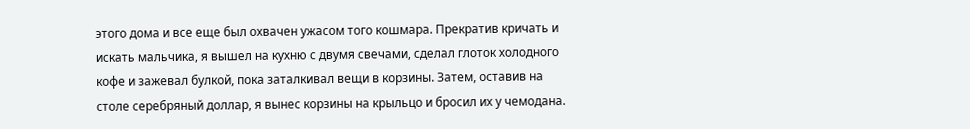этого дома и все еще был охвачен ужасом того кошмара. Прекратив кричать и искать мальчика, я вышел на кухню с двумя свечами, сделал глоток холодного кофе и зажевал булкой, пока заталкивал вещи в корзины. Затем, оставив на столе серебряный доллар, я вынес корзины на крыльцо и бросил их у чемодана.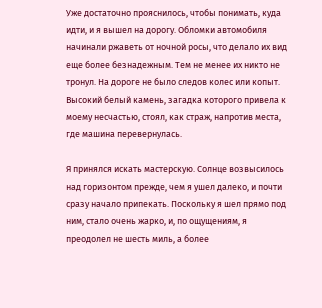Уже достаточно прояснилось, чтобы понимать, куда идти, и я вышел на дорогу. Обломки автомобиля начинали ржаветь от ночной росы, что делало их вид еще более безнадежным. Тем не менее их никто не тронул. На дороге не было следов колес или копыт. Высокий белый камень, загадка которого привела к моему несчастью, стоял, как страж, напротив места, где машина перевернулась.

Я принялся искать мастерскую. Солнце возвысилось над горизонтом прежде, чем я ушел далеко, и почти сразу начало припекать. Поскольку я шел прямо под ним, стало очень жарко, и, по ощущениям, я преодолел не шесть миль, а более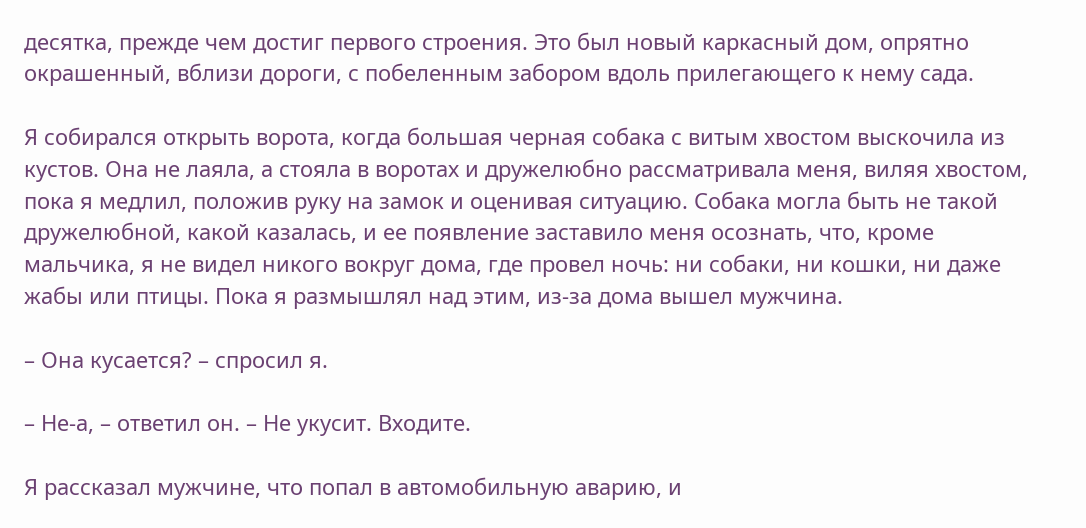десятка, прежде чем достиг первого строения. Это был новый каркасный дом, опрятно окрашенный, вблизи дороги, с побеленным забором вдоль прилегающего к нему сада.

Я собирался открыть ворота, когда большая черная собака с витым хвостом выскочила из кустов. Она не лаяла, а стояла в воротах и дружелюбно рассматривала меня, виляя хвостом, пока я медлил, положив руку на замок и оценивая ситуацию. Собака могла быть не такой дружелюбной, какой казалась, и ее появление заставило меня осознать, что, кроме мальчика, я не видел никого вокруг дома, где провел ночь: ни собаки, ни кошки, ни даже жабы или птицы. Пока я размышлял над этим, из-за дома вышел мужчина.

– Она кусается? – спросил я.

– Не-а, – ответил он. – Не укусит. Входите.

Я рассказал мужчине, что попал в автомобильную аварию, и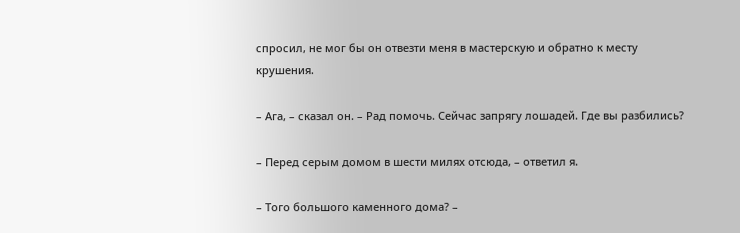спросил, не мог бы он отвезти меня в мастерскую и обратно к месту крушения.

– Ага, – сказал он. – Рад помочь. Сейчас запрягу лошадей. Где вы разбились?

– Перед серым домом в шести милях отсюда, – ответил я.

– Того большого каменного дома? –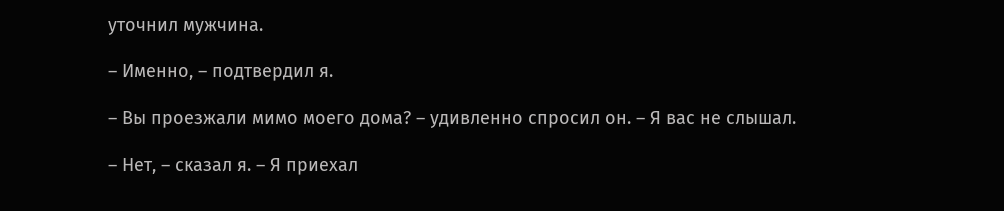уточнил мужчина.

– Именно, – подтвердил я.

– Вы проезжали мимо моего дома? – удивленно спросил он. – Я вас не слышал.

– Нет, – сказал я. – Я приехал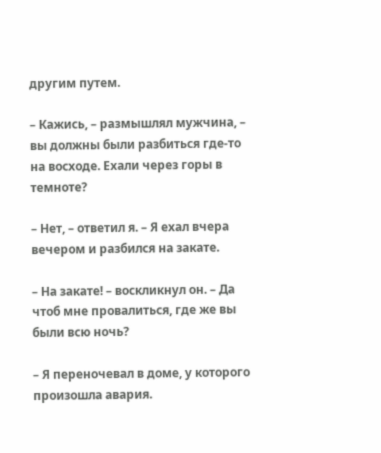другим путем.

– Кажись, – размышлял мужчина, – вы должны были разбиться где-то на восходе. Ехали через горы в темноте?

– Нет, – ответил я. – Я ехал вчера вечером и разбился на закате.

– На закате! – воскликнул он. – Да чтоб мне провалиться, где же вы были всю ночь?

– Я переночевал в доме, у которого произошла авария.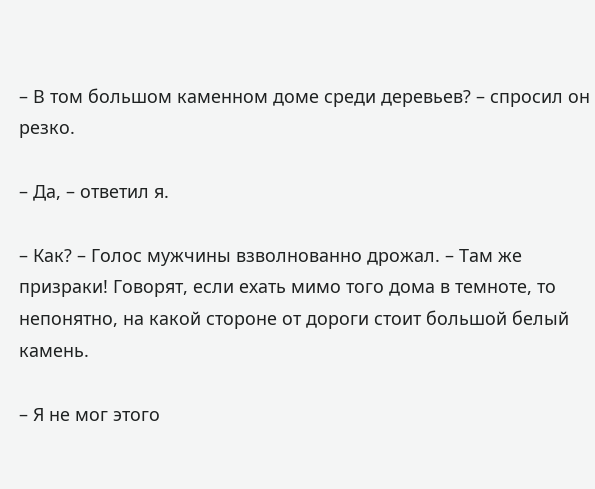– В том большом каменном доме среди деревьев? – спросил он резко.

– Да, – ответил я.

– Как? – Голос мужчины взволнованно дрожал. – Там же призраки! Говорят, если ехать мимо того дома в темноте, то непонятно, на какой стороне от дороги стоит большой белый камень.

– Я не мог этого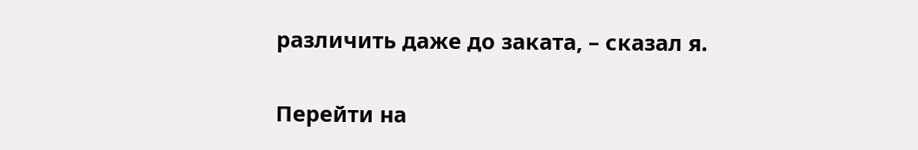различить даже до заката, – сказал я.

Перейти на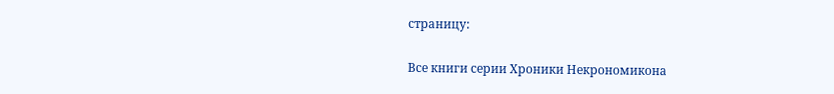страницу:

Все книги серии Хроники Некрономикона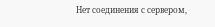Нет соединения с сервером,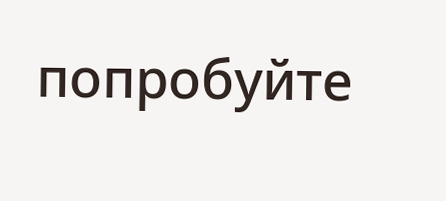попробуйте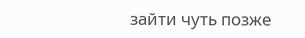зайти чуть позже